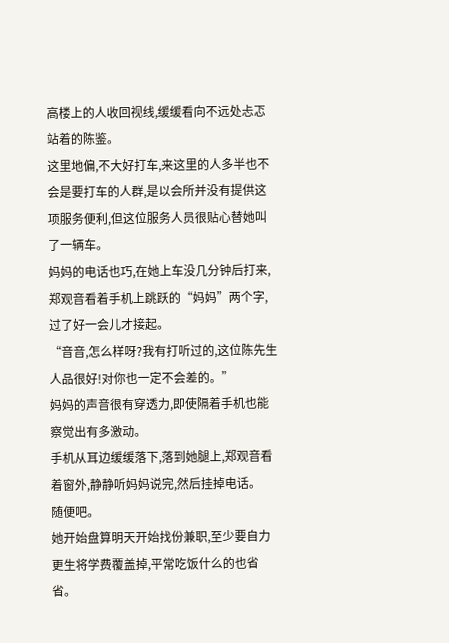高楼上的人收回视线,缓缓看向不远处忐忑站着的陈鉴。
这里地偏,不大好打车,来这里的人多半也不会是要打车的人群,是以会所并没有提供这项服务便利,但这位服务人员很贴心替她叫了一辆车。
妈妈的电话也巧,在她上车没几分钟后打来,郑观音看着手机上跳跃的“妈妈”两个字,过了好一会儿才接起。
“音音,怎么样呀?我有打听过的,这位陈先生人品很好!对你也一定不会差的。”
妈妈的声音很有穿透力,即使隔着手机也能察觉出有多激动。
手机从耳边缓缓落下,落到她腿上,郑观音看着窗外,静静听妈妈说完,然后挂掉电话。
随便吧。
她开始盘算明天开始找份兼职,至少要自力更生将学费覆盖掉,平常吃饭什么的也省省。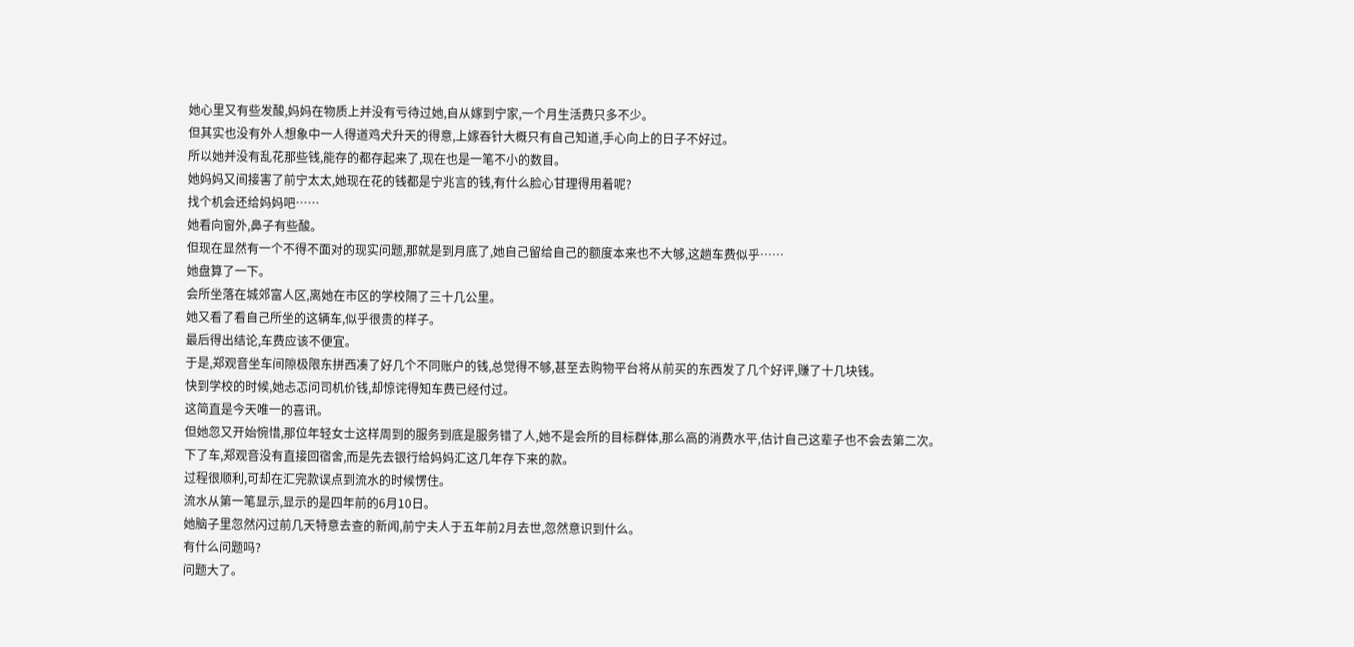她心里又有些发酸,妈妈在物质上并没有亏待过她,自从嫁到宁家,一个月生活费只多不少。
但其实也没有外人想象中一人得道鸡犬升天的得意,上嫁吞针大概只有自己知道,手心向上的日子不好过。
所以她并没有乱花那些钱,能存的都存起来了,现在也是一笔不小的数目。
她妈妈又间接害了前宁太太,她现在花的钱都是宁兆言的钱,有什么脸心甘理得用着呢?
找个机会还给妈妈吧……
她看向窗外,鼻子有些酸。
但现在显然有一个不得不面对的现实问题,那就是到月底了,她自己留给自己的额度本来也不大够,这趟车费似乎……
她盘算了一下。
会所坐落在城郊富人区,离她在市区的学校隔了三十几公里。
她又看了看自己所坐的这辆车,似乎很贵的样子。
最后得出结论,车费应该不便宜。
于是,郑观音坐车间隙极限东拼西凑了好几个不同账户的钱,总觉得不够,甚至去购物平台将从前买的东西发了几个好评,赚了十几块钱。
快到学校的时候,她忐忑问司机价钱,却惊诧得知车费已经付过。
这简直是今天唯一的喜讯。
但她忽又开始惋惜,那位年轻女士这样周到的服务到底是服务错了人,她不是会所的目标群体,那么高的消费水平,估计自己这辈子也不会去第二次。
下了车,郑观音没有直接回宿舍,而是先去银行给妈妈汇这几年存下来的款。
过程很顺利,可却在汇完款误点到流水的时候愣住。
流水从第一笔显示,显示的是四年前的6月10日。
她脑子里忽然闪过前几天特意去查的新闻,前宁夫人于五年前2月去世,忽然意识到什么。
有什么问题吗?
问题大了。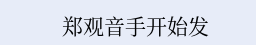郑观音手开始发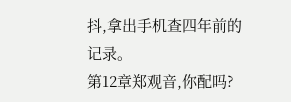抖,拿出手机查四年前的记录。
第12章郑观音,你配吗?